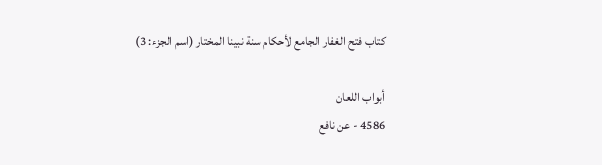كتاب فتح الغفار الجامع لأحكام سنة نبينا المختار (اسم الجزء: 3)

أبواب اللعان
4586 - عن نافع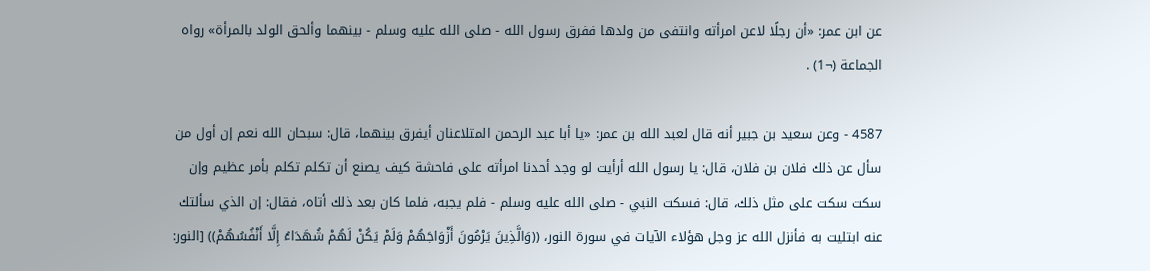عن ابن عمر: «أن رجلًا لاعن امرأته وانتفى من ولدها ففرق رسول الله - صلى الله عليه وسلم - بينهما وألحق الولد بالمرأة» رواه الجماعة (¬1) .

4587 - وعن سعيد بن جبير أنه قال لعبد الله بن عمر: «يا أبا عبد الرحمن المتلاعنان أيفرق بينهما، قال: سبحان الله نعم إن أول من سأل عن ذلك فلان بن فلان، قال: يا رسول الله أرأيت لو وجد أحدنا امرأته على فاحشة كيف يصنع أن تكلم تكلم بأمر عظيم وإن سكت سكت على مثل ذلك، قال: فسكت النبي - صلى الله عليه وسلم - فلم يجبه، فلما كان بعد ذلك أتاه، فقال: إن الذي سألتك عنه ابتليت به فأنزل الله عز وجل هؤلاء الآيات في سورة النور، ((وَالَّذِينَ يَرْمُونَ أَزْوَاجَهُمْ وَلَمْ يَكُنْ لَهُمْ شُهَدَاءُ إِلَّا أَنْفُسُهُمْ)) [النور: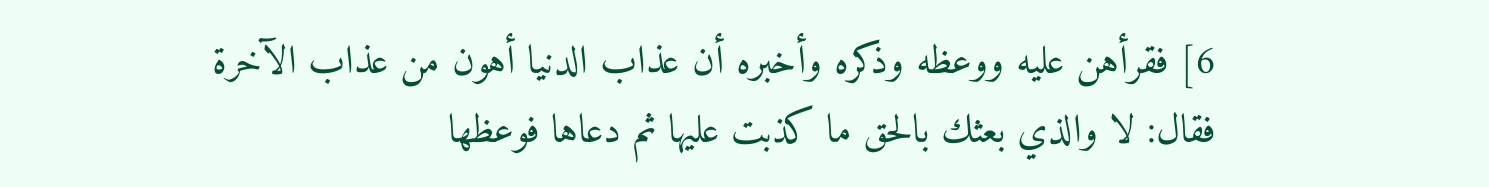6] فقرأهن عليه ووعظه وذكره وأخبره أن عذاب الدنيا أهون من عذاب الآخرة فقال: لا والذي بعثك بالحق ما كذبت عليها ثم دعاها فوعظها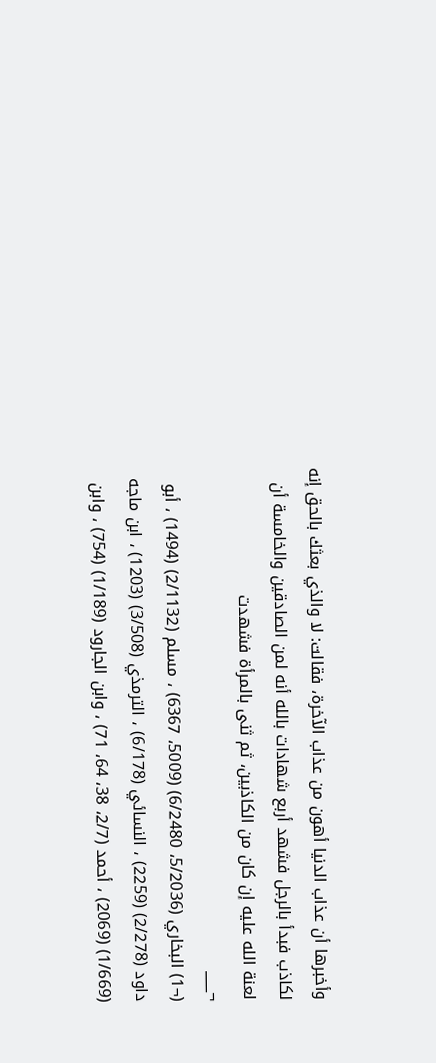وأخبرها أن عذاب الدنيا أهون من عذاب الآخرة، فقالت: لا والذي بعثك بالحق إنه لكاذب فبدأ بالرجل فشهد أربع شهادات بالله أنه لمن الصادقين والخامسة أن لعنة الله عليه إن كان من الكاذبين، ثم ثنى بالمرأة فشهدت
¬___
(¬1) البخاري (5/2036، 6/2480) (5009، 6367) ، مسلم (2/1132) (1494) ، أبو داود (2/278) (2259) ، النسائي (6/178) ، الترمذي (3/508) (1203) ، ابن ماجه (1/669) (2069) ، أحمد (2/7، 38، 64، 71) ، وابن الجارود (1/189) (754) ، وابن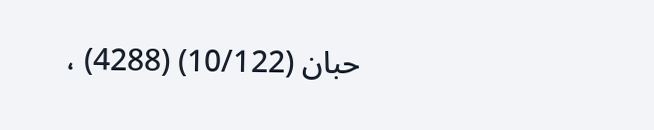حبان (10/122) (4288) ،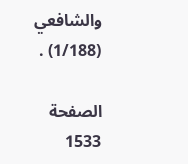والشافعي (1/188) .

الصفحة 1533